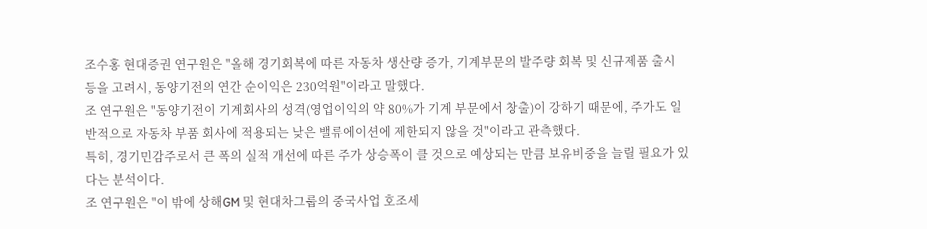조수홍 현대증권 연구원은 "올해 경기회복에 따른 자동차 생산량 증가, 기계부문의 발주량 회복 및 신규제품 출시 등을 고려시, 동양기전의 연간 순이익은 230억원"이라고 말했다.
조 연구원은 "동양기전이 기계회사의 성격(영업이익의 약 80%가 기계 부문에서 창출)이 강하기 때문에, 주가도 일반적으로 자동차 부품 회사에 적용되는 낮은 밸류에이션에 제한되지 않을 것"이라고 관측했다.
특히, 경기민감주로서 큰 폭의 실적 개선에 따른 주가 상승폭이 클 것으로 예상되는 만큼 보유비중을 늘릴 필요가 있다는 분석이다.
조 연구원은 "이 밖에 상해GM 및 현대차그룹의 중국사업 호조세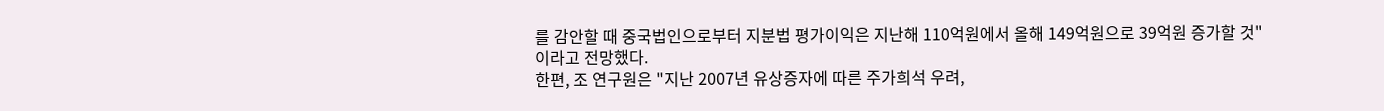를 감안할 때 중국법인으로부터 지분법 평가이익은 지난해 110억원에서 올해 149억원으로 39억원 증가할 것"이라고 전망했다.
한편, 조 연구원은 "지난 2007년 유상증자에 따른 주가희석 우려,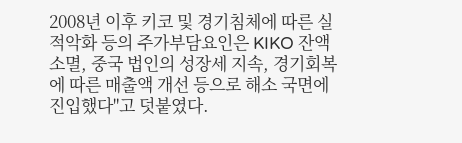2008년 이후 키코 및 경기침체에 따른 실적악화 등의 주가부담요인은 KIKO 잔액 소멸, 중국 법인의 성장세 지속, 경기회복에 따른 매출액 개선 등으로 해소 국면에 진입했다"고 덧붙였다.